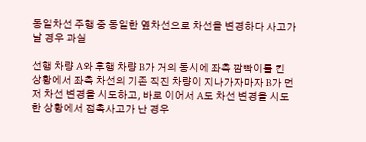동일차선 주행 중 동일한 옆차선으로 차선을 변경하다 사고가 날 경우 과실

선행 차량 A와 후행 차량 B가 거의 동시에 좌측 깜빡이를 킨 상황에서 좌측 차선의 기존 직진 차량이 지나가자마자 B가 먼저 차선 변경을 시도하고, 바로 이어서 A도 차선 변경을 시도한 상황에서 접촉사고가 난 경우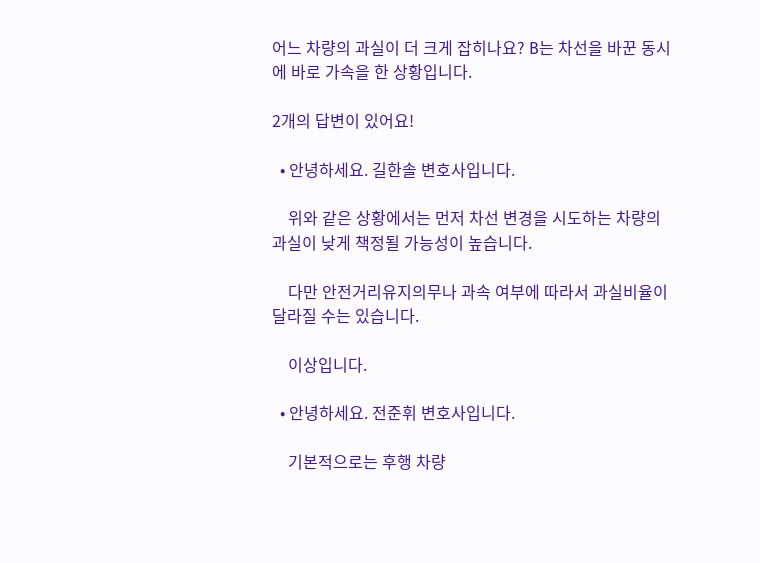어느 차량의 과실이 더 크게 잡히나요? B는 차선을 바꾼 동시에 바로 가속을 한 상황입니다.

2개의 답변이 있어요!

  • 안녕하세요. 길한솔 변호사입니다.

    위와 같은 상황에서는 먼저 차선 변경을 시도하는 차량의 과실이 낮게 책정될 가능성이 높습니다.

    다만 안전거리유지의무나 과속 여부에 따라서 과실비율이 달라질 수는 있습니다.

    이상입니다.

  • 안녕하세요. 전준휘 변호사입니다.

    기본적으로는 후행 차량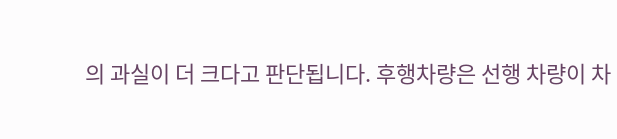의 과실이 더 크다고 판단됩니다. 후행차량은 선행 차량이 차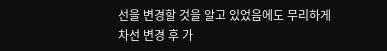선을 변경할 것을 알고 있었음에도 무리하게 차선 변경 후 가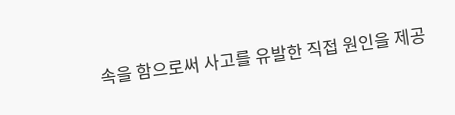속을 함으로써 사고를 유발한 직접 원인을 제공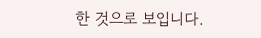한 것으로 보입니다.